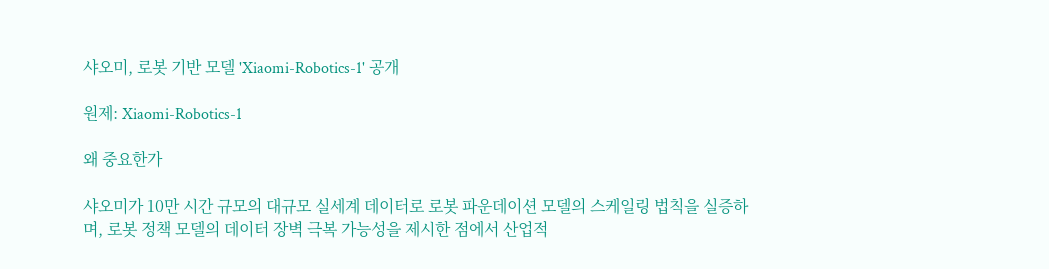샤오미, 로봇 기반 모델 'Xiaomi-Robotics-1' 공개

원제: Xiaomi-Robotics-1

왜 중요한가

샤오미가 10만 시간 규모의 대규모 실세계 데이터로 로봇 파운데이션 모델의 스케일링 법칙을 실증하며, 로봇 정책 모델의 데이터 장벽 극복 가능성을 제시한 점에서 산업적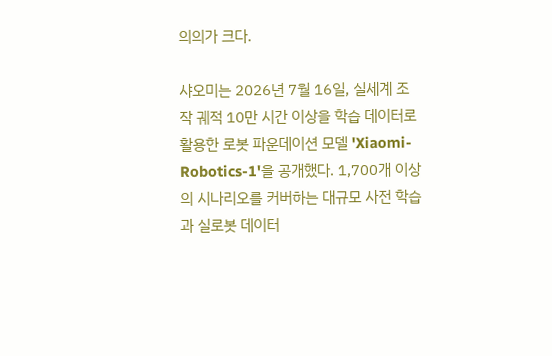의의가 크다.

샤오미는 2026년 7월 16일, 실세계 조작 궤적 10만 시간 이상을 학습 데이터로 활용한 로봇 파운데이션 모델 'Xiaomi-Robotics-1'을 공개했다. 1,700개 이상의 시나리오를 커버하는 대규모 사전 학습과 실로봇 데이터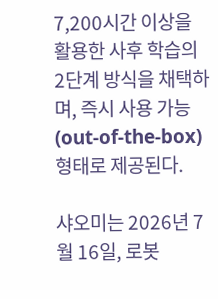7,200시간 이상을 활용한 사후 학습의 2단계 방식을 채택하며, 즉시 사용 가능(out-of-the-box) 형태로 제공된다.

샤오미는 2026년 7월 16일, 로봇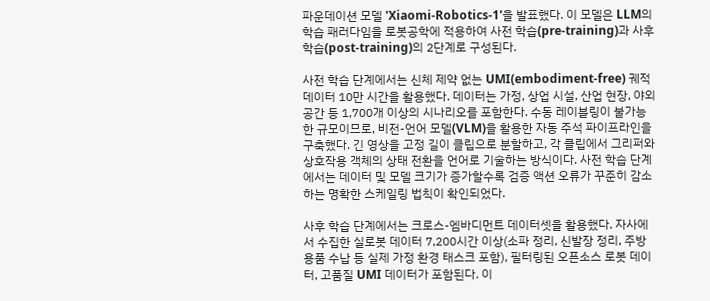파운데이션 모델 'Xiaomi-Robotics-1'을 발표했다. 이 모델은 LLM의 학습 패러다임을 로봇공학에 적용하여 사전 학습(pre-training)과 사후 학습(post-training)의 2단계로 구성된다.

사전 학습 단계에서는 신체 제약 없는 UMI(embodiment-free) 궤적 데이터 10만 시간을 활용했다. 데이터는 가정, 상업 시설, 산업 현장, 야외 공간 등 1,700개 이상의 시나리오를 포함한다. 수동 레이블링이 불가능한 규모이므로, 비전-언어 모델(VLM)을 활용한 자동 주석 파이프라인을 구축했다. 긴 영상을 고정 길이 클립으로 분할하고, 각 클립에서 그리퍼와 상호작용 객체의 상태 전환을 언어로 기술하는 방식이다. 사전 학습 단계에서는 데이터 및 모델 크기가 증가할수록 검증 액션 오류가 꾸준히 감소하는 명확한 스케일링 법칙이 확인되었다.

사후 학습 단계에서는 크로스-엠바디먼트 데이터셋을 활용했다. 자사에서 수집한 실로봇 데이터 7,200시간 이상(소파 정리, 신발장 정리, 주방 용품 수납 등 실제 가정 환경 태스크 포함), 필터링된 오픈소스 로봇 데이터, 고품질 UMI 데이터가 포함된다. 이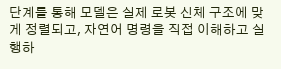단계를 통해 모델은 실제 로봇 신체 구조에 맞게 정렬되고, 자연어 명령을 직접 이해하고 실행하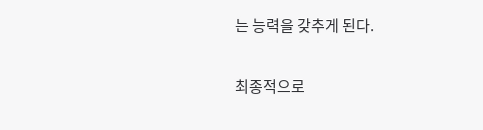는 능력을 갖추게 된다.

최종적으로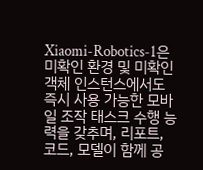Xiaomi-Robotics-1은 미확인 환경 및 미확인 객체 인스턴스에서도 즉시 사용 가능한 모바일 조작 태스크 수행 능력을 갖추며, 리포트, 코드, 모델이 함께 공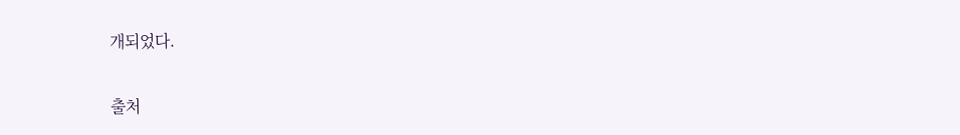개되었다.

출처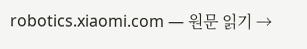robotics.xiaomi.com — 원문 읽기 →